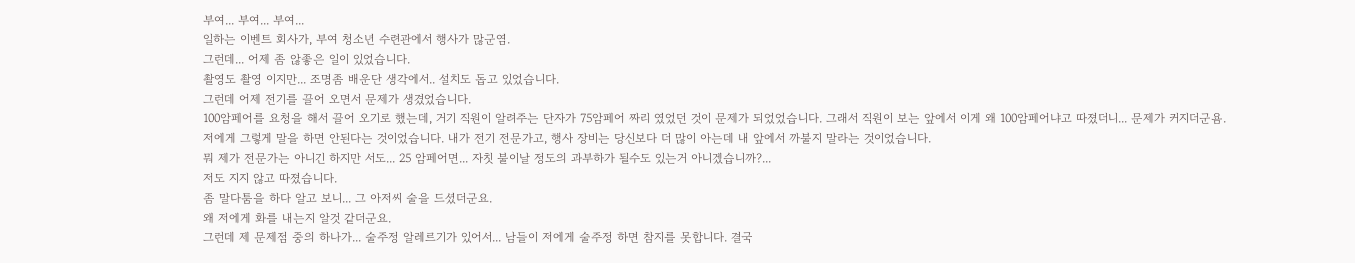부여... 부여... 부여...
일하는 이벤트 회사가, 부여 청소년 수련관에서 행사가 많군염.
그런데... 어제 좀 않좋은 일이 있었습니다.
촬영도 촬영 이지만... 조명좀 배운단 생각에서.. 설치도 돕고 있었습니다.
그런데 어제 전기를 끌어 오면서 문제가 생겼었습니다.
100암페어를 요청을 해서 끌어 오기로 했는데, 거기 직원이 알려주는 단자가 75암페어 짜리 였었던 것이 문제가 되었었습니다. 그래서 직원이 보는 앞에서 이게 왜 100암페어냐고 따졌더니... 문제가 커지더군욤.
저에게 그렇게 말을 하면 안된다는 것이었습니다. 내가 전기 전문가고, 행사 장비는 당신보다 더 많이 아는데 내 앞에서 까불지 말라는 것이었습니다.
뭐 제가 전문가는 아니긴 하지만 서도... 25 암페어면... 자칫 불이날 정도의 과부하가 될수도 있는거 아니겠습니까?...
저도 지지 않고 따졌습니다.
좀 말다툼을 하다 알고 보니... 그 아저씨 술을 드셨더군요.
왜 저에게 화를 내는지 알것 같더군요.
그런데 제 문제점 중의 하나가... 술주정 알레르기가 있어서... 남들이 저에게 술주정 하면 참지를 못합니다. 결국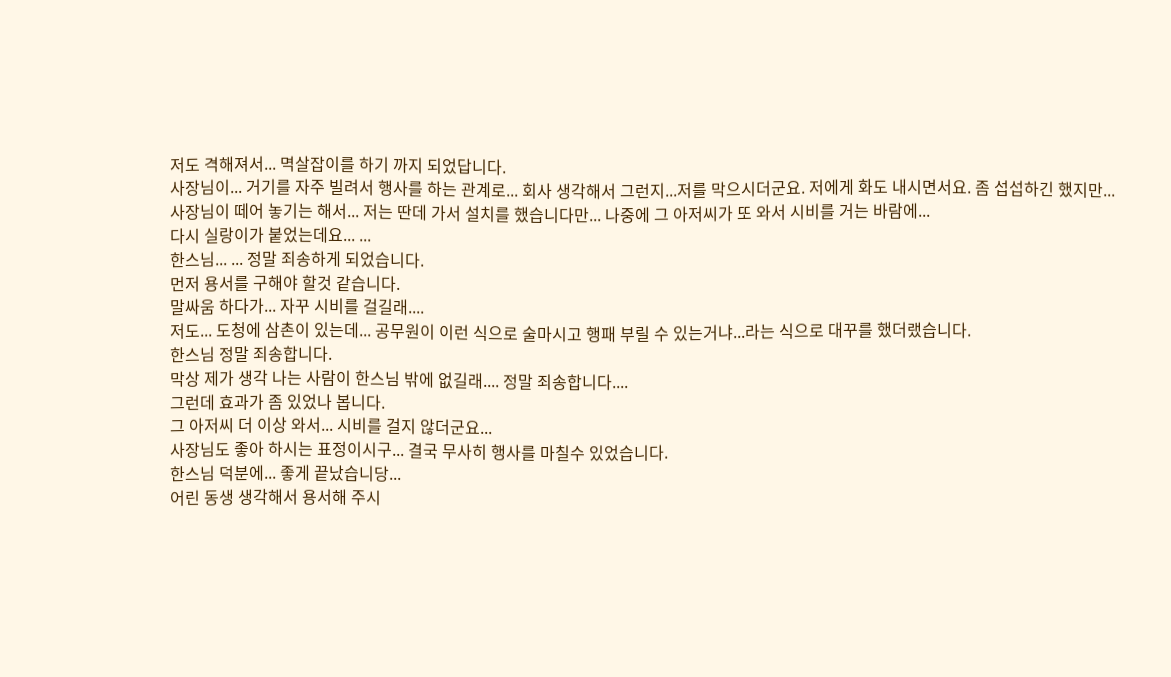저도 격해져서... 멱살잡이를 하기 까지 되었답니다.
사장님이... 거기를 자주 빌려서 행사를 하는 관계로... 회사 생각해서 그런지...저를 막으시더군요. 저에게 화도 내시면서요. 좀 섭섭하긴 했지만...
사장님이 떼어 놓기는 해서... 저는 딴데 가서 설치를 했습니다만... 나중에 그 아저씨가 또 와서 시비를 거는 바람에...
다시 실랑이가 붙었는데요... ...
한스님... ... 정말 죄송하게 되었습니다.
먼저 용서를 구해야 할것 같습니다.
말싸움 하다가... 자꾸 시비를 걸길래....
저도... 도청에 삼촌이 있는데... 공무원이 이런 식으로 술마시고 행패 부릴 수 있는거냐...라는 식으로 대꾸를 했더랬습니다.
한스님 정말 죄송합니다.
막상 제가 생각 나는 사람이 한스님 밖에 없길래.... 정말 죄송합니다....
그런데 효과가 좀 있었나 봅니다.
그 아저씨 더 이상 와서... 시비를 걸지 않더군요...
사장님도 좋아 하시는 표정이시구... 결국 무사히 행사를 마칠수 있었습니다.
한스님 덕분에... 좋게 끝났습니당...
어린 동생 생각해서 용서해 주시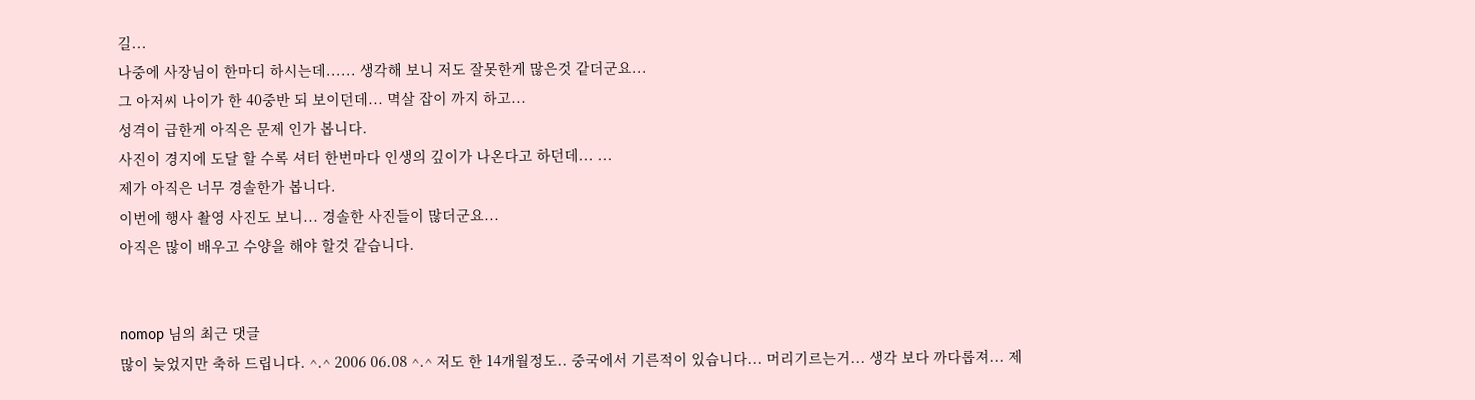길...
나중에 사장님이 한마디 하시는데...... 생각해 보니 저도 잘못한게 많은것 같더군요...
그 아저씨 나이가 한 40중반 되 보이던데... 멱살 잡이 까지 하고...
성격이 급한게 아직은 문제 인가 봅니다.
사진이 경지에 도달 할 수록 셔터 한번마다 인생의 깊이가 나온다고 하던데... ...
제가 아직은 너무 경솔한가 봅니다.
이번에 행사 촬영 사진도 보니... 경솔한 사진들이 많더군요...
아직은 많이 배우고 수양을 해야 할것 같습니다.


nomop 님의 최근 댓글
많이 늦었지만 축하 드립니다. ^.^ 2006 06.08 ^.^ 저도 한 14개월정도.. 중국에서 기른적이 있습니다... 머리기르는거... 생각 보다 까다롭져... 제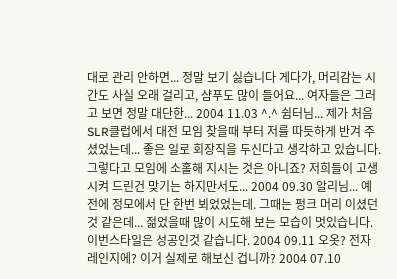대로 관리 안하면... 정말 보기 싫습니다 게다가, 머리감는 시간도 사실 오래 걸리고, 샴푸도 많이 들어요... 여자들은 그러고 보면 정말 대단한... 2004 11.03 ^.^ 쉼터님... 제가 처음 SLR클럽에서 대전 모임 찾을때 부터 저를 따듯하게 반겨 주셨었는데... 좋은 일로 회장직을 두신다고 생각하고 있습니다. 그렇다고 모임에 소홀해 지시는 것은 아니죠? 저희들이 고생시켜 드린건 맞기는 하지만서도... 2004 09.30 알리님... 예전에 정모에서 단 한번 뵈었었는데. 그때는 펑크 머리 이셨던 것 같은데... 젊었을때 많이 시도해 보는 모습이 멋있습니다. 이번스타일은 성공인것 같습니다. 2004 09.11 오옷? 전자레인지에? 이거 실제로 해보신 겁니까? 2004 07.10